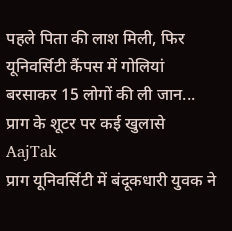पहले पिता की लाश मिली, फिर यूनिवर्सिटी कैंपस में गोलियां बरसाकर 15 लोगों की ली जान... प्राग के शूटर पर कई खुलासे
AajTak
प्राग यूनिवर्सिटी में बंदूकधारी युवक ने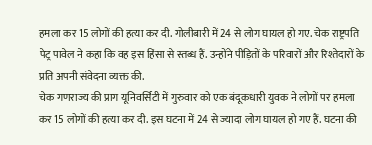हमला कर 15 लोगों की हत्या कर दी. गोलीबारी में 24 से लोग घायल हो गए. चेक राष्ट्रपति पेट्र पावेल ने कहा कि वह इस हिंसा से स्तब्ध हैं. उन्होंने पीड़ितों के परिवारों और रिश्तेदारों के प्रति अपनी संवेदना व्यक्त की.
चेक गणराज्य की प्राग यूनिवर्सिटी में गुरुवार को एक बंदूकधारी युवक ने लोगों पर हमला कर 15 लोगों की हत्या कर दी. इस घटना में 24 से ज्यादा लोग घायल हो गए हैं. घटना की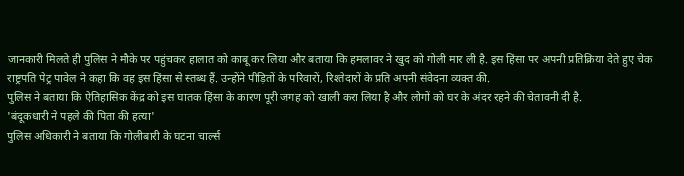जानकारी मिलते ही पुलिस ने मौके पर पहुंचकर हालात को काबू कर लिया और बताया कि हमलावर ने खुद को गोली मार ली है. इस हिंसा पर अपनी प्रतिक्रिया देते हुए चेक राष्ट्रपति पेट्र पावेल ने कहा कि वह इस हिंसा से स्तब्ध हैं. उन्होंने पीड़ितों के परिवारों, रिश्तेदारों के प्रति अपनी संवेदना व्यक्त की.
पुलिस ने बताया कि ऐतिहासिक केंद्र को इस घातक हिंसा के कारण पूरी जगह को खाली करा लिया है और लोगों को घर के अंदर रहने की चेतावनी दी है.
'बंदूकधारी ने पहले की पिता की हत्या'
पुलिस अधिकारी ने बताया कि गोलीबारी के घटना चार्ल्स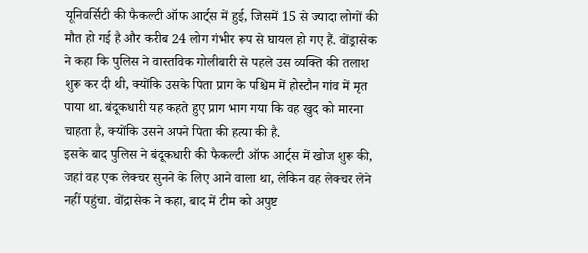यूनिवर्सिटी की फैकल्टी ऑफ आर्ट्स में हुई, जिसमें 15 से ज्यादा लोगों की मौत हो गई है और करीब 24 लोग गंभीर रूप से घायल हो गए हैं. वोंड्रासेक ने कहा कि पुलिस ने वास्तविक गोलीबारी से पहले उस व्यक्ति की तलाश शुरू कर दी थी, क्योंकि उसके पिता प्राग के पश्चिम में होस्टौन गांव में मृत पाया था. बंदूकधारी यह कहते हुए प्राग भाग गया कि वह खुद को मारना चाहता है, क्योंकि उसने अपने पिता की हत्या की है.
इसके बाद पुलिस ने बंदूकधारी की फैकल्टी ऑफ आर्ट्स में खोज शुरू की, जहां वह एक लेक्चर सुनने के लिए आने वाला था, लेकिन वह लेक्चर लेने नहीं पहुंचा. वोंद्रासेक ने कहा, बाद में टीम को अपुष्ट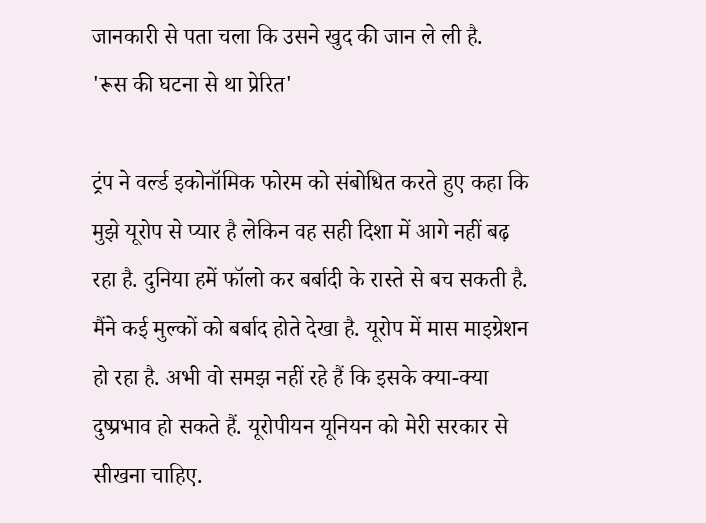जानकारी से पता चला कि उसने खुद की जान ले ली है.
'रूस की घटना से था प्रेरित'

ट्रंप ने वर्ल्ड इकोनॉमिक फोरम को संबोधित करते हुए कहा कि मुझे यूरोप से प्यार है लेकिन वह सही दिशा में आगे नहीं बढ़ रहा है. दुनिया हमें फॉलो कर बर्बादी के रास्ते से बच सकती है. मैंने कई मुल्कों को बर्बाद होते देखा है. यूरोप में मास माइग्रेशन हो रहा है. अभी वो समझ नहीं रहे हैं कि इसके क्या-क्या दुष्प्रभाव हो सकते हैं. यूरोपीयन यूनियन को मेरी सरकार से सीखना चाहिए.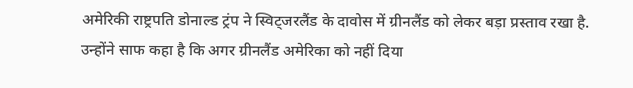अमेरिकी राष्ट्रपति डोनाल्ड ट्रंप ने स्विट्जरलैंड के दावोस में ग्रीनलैंड को लेकर बड़ा प्रस्ताव रखा है. उन्होंने साफ कहा है कि अगर ग्रीनलैंड अमेरिका को नहीं दिया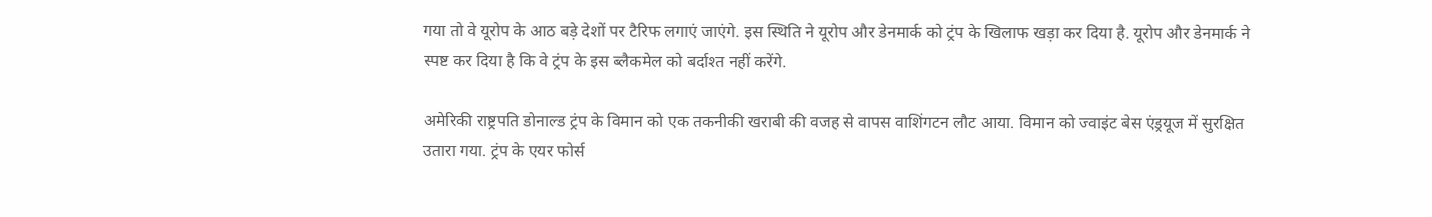गया तो वे यूरोप के आठ बड़े देशों पर टैरिफ लगाएं जाएंगे. इस स्थिति ने यूरोप और डेनमार्क को ट्रंप के खिलाफ खड़ा कर दिया है. यूरोप और डेनमार्क ने स्पष्ट कर दिया है कि वे ट्रंप के इस ब्लैकमेल को बर्दाश्त नहीं करेंगे.

अमेरिकी राष्ट्रपति डोनाल्ड ट्रंप के विमान को एक तकनीकी खराबी की वजह से वापस वाशिंगटन लौट आया. विमान को ज्वाइंट बेस एंड्रयूज में सुरक्षित उतारा गया. ट्रंप के एयर फोर्स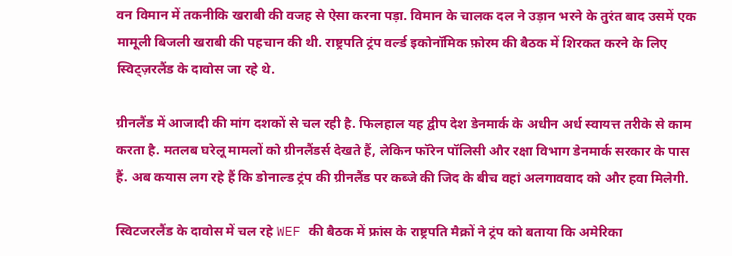वन विमान में तकनीकि खराबी की वजह से ऐसा करना पड़ा. विमान के चालक दल ने उड़ान भरने के तुरंत बाद उसमें एक मामूली बिजली खराबी की पहचान की थी. राष्ट्रपति ट्रंप वर्ल्ड इकोनॉमिक फ़ोरम की बैठक में शिरकत करने के लिए स्विट्ज़रलैंड के दावोस जा रहे थे.

ग्रीनलैंड में आजादी की मांग दशकों से चल रही है. फिलहाल यह द्वीप देश डेनमार्क के अधीन अर्ध स्वायत्त तरीके से काम करता है. मतलब घरेलू मामलों को ग्रीनलैंडर्स देखते हैं, लेकिन फॉरेन पॉलिसी और रक्षा विभाग डेनमार्क सरकार के पास हैं. अब कयास लग रहे हैं कि डोनाल्ड ट्रंप की ग्रीनलैंड पर कब्जे की जिद के बीच वहां अलगाववाद को और हवा मिलेगी.

स्विटजरलैंड के दावोस में चल रहे WEF की बैठक में फ्रांस के राष्ट्रपति मैक्रों ने ट्रंप को बताया कि अमेरिका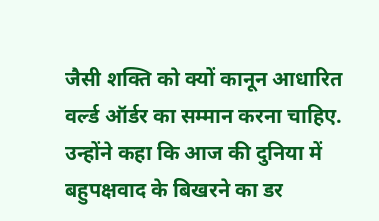जैसी शक्ति को क्यों कानून आधारित वर्ल्ड ऑर्डर का सम्मान करना चाहिए. उन्होंने कहा कि आज की दुनिया में बहुपक्षवाद के बिखरने का डर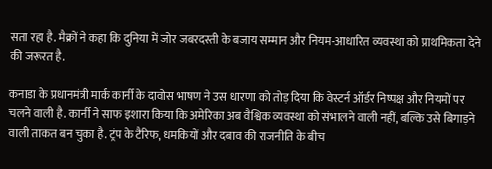सता रहा है. मैक्रों ने कहा कि दुनिया में जोर जबरदस्ती के बजाय सम्मान और नियम-आधारित व्यवस्था को प्राथमिकता देने की जरूरत है.

कनाडा के प्रधानमंत्री मार्क कार्नी के दावोस भाषण ने उस धारणा को तोड़ दिया कि वेस्टर्न ऑर्डर निष्पक्ष और नियमों पर चलने वाली है. कार्नी ने साफ इशारा किया कि अमेरिका अब वैश्विक व्यवस्था को संभालने वाली नहीं, बल्कि उसे बिगाड़ने वाली ताकत बन चुका है. ट्रंप के टैरिफ, धमकियों और दबाव की राजनीति के बीच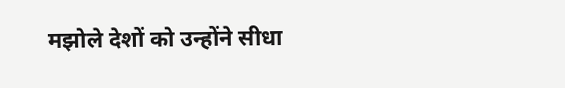मझोले देशों को उन्होंने सीधा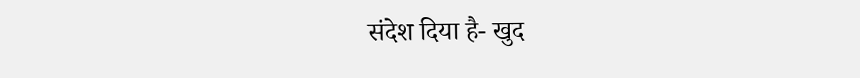संदेश दिया है- खुद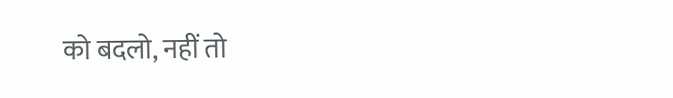को बदलो, नहीं तो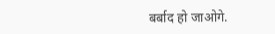बर्बाद हो जाओगे.